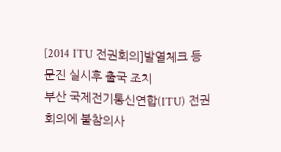[2014 ITU 전권회의]발열체크 등 문진 실시후 출국 조치
부산 국제전기통신연합(ITU) 전권회의에 불참의사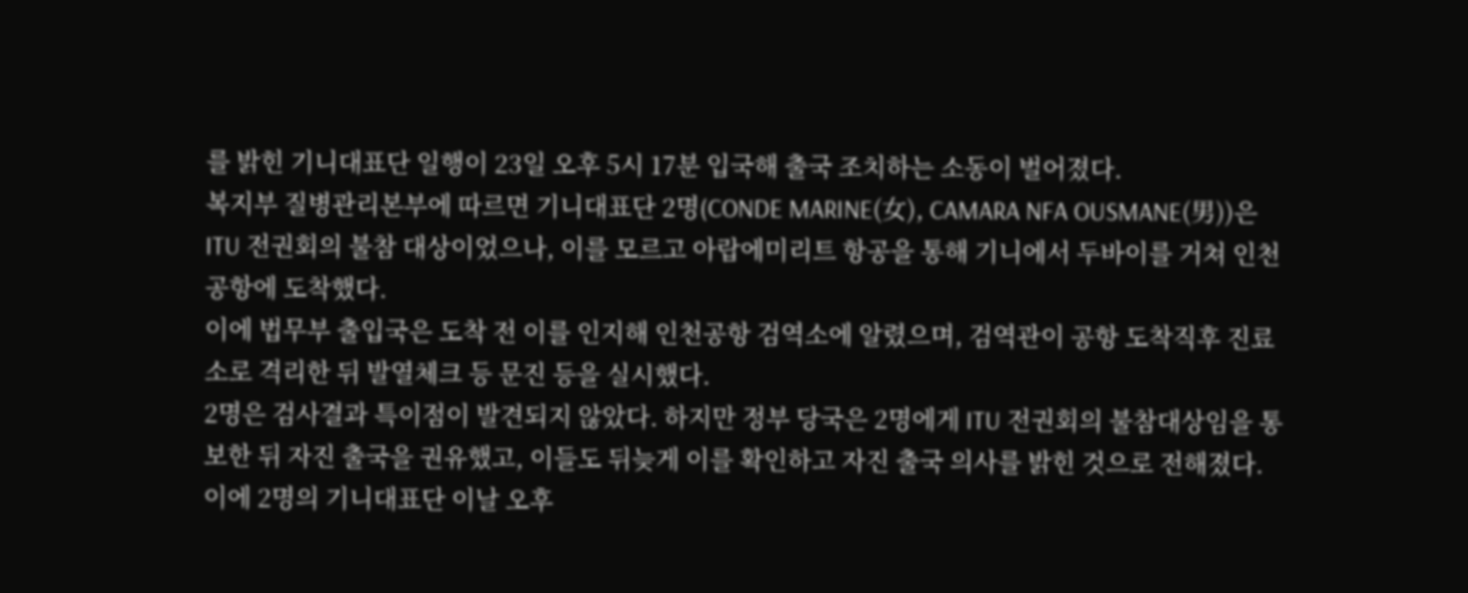를 밝힌 기니대표단 일행이 23일 오후 5시 17분 입국해 출국 조치하는 소동이 벌어졌다.
복지부 질병관리본부에 따르면 기니대표단 2명(CONDE MARINE(女), CAMARA NFA OUSMANE(男))은 ITU 전권회의 불참 대상이었으나, 이를 모르고 아랍에미리트 항공을 통해 기니에서 두바이를 거쳐 인천공항에 도착했다.
이에 법무부 출입국은 도착 전 이를 인지해 인천공항 검역소에 알렸으며, 검역관이 공항 도착직후 진료소로 격리한 뒤 발열체크 등 문진 등을 실시했다.
2명은 검사결과 특이점이 발견되지 않았다. 하지만 정부 당국은 2명에게 ITU 전권회의 불참대상임을 통보한 뒤 자진 출국을 권유했고, 이들도 뒤늦게 이를 확인하고 자진 출국 의사를 밝힌 것으로 전해졌다.
이에 2명의 기니대표단 이날 오후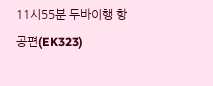11시55분 두바이행 항공편(EK323)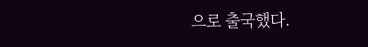으로 출국했다.